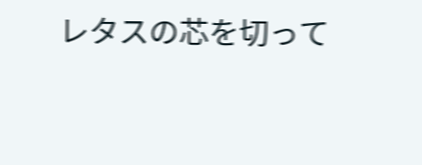レタスの芯を切って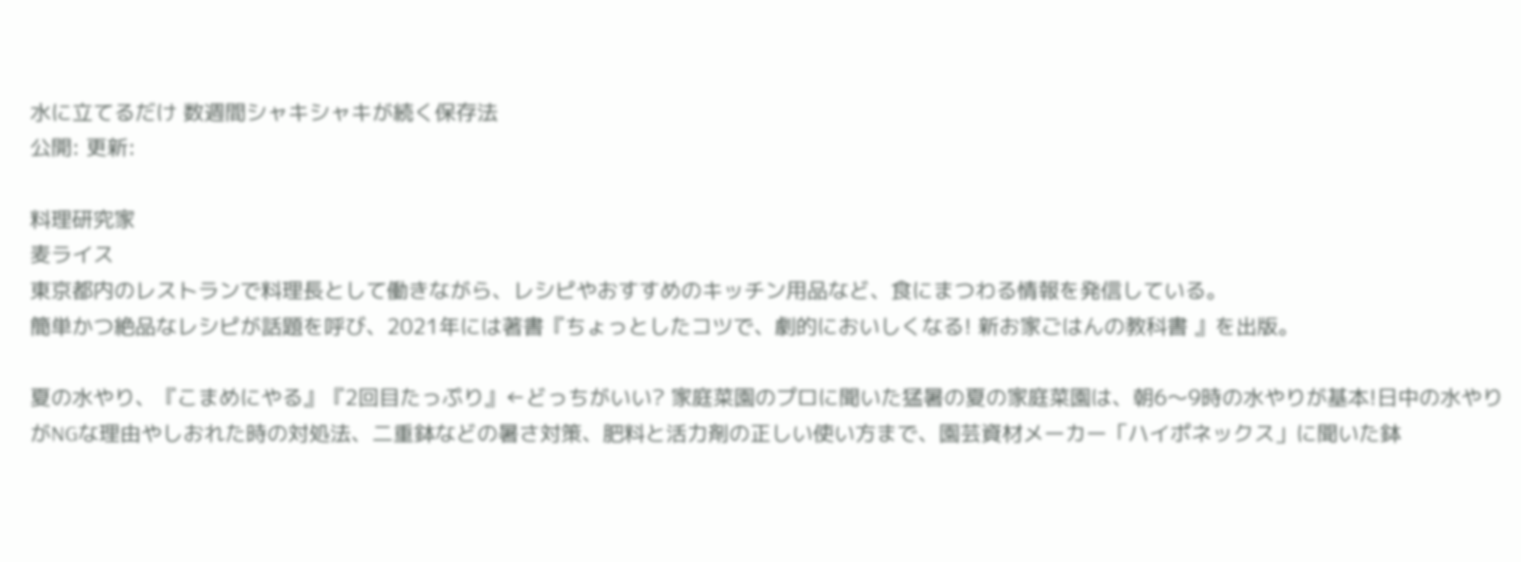水に立てるだけ 数週間シャキシャキが続く保存法
公開: 更新:

料理研究家
麦ライス
東京都内のレストランで料理長として働きながら、レシピやおすすめのキッチン用品など、食にまつわる情報を発信している。
簡単かつ絶品なレシピが話題を呼び、2021年には著書『ちょっとしたコツで、劇的においしくなる! 新お家ごはんの教科書 』を出版。

夏の水やり、『こまめにやる』『2回目たっぷり』←どっちがいい? 家庭菜園のプロに聞いた猛暑の夏の家庭菜園は、朝6〜9時の水やりが基本!日中の水やりがNGな理由やしおれた時の対処法、二重鉢などの暑さ対策、肥料と活力剤の正しい使い方まで、園芸資材メーカー「ハイポネックス」に聞いた鉢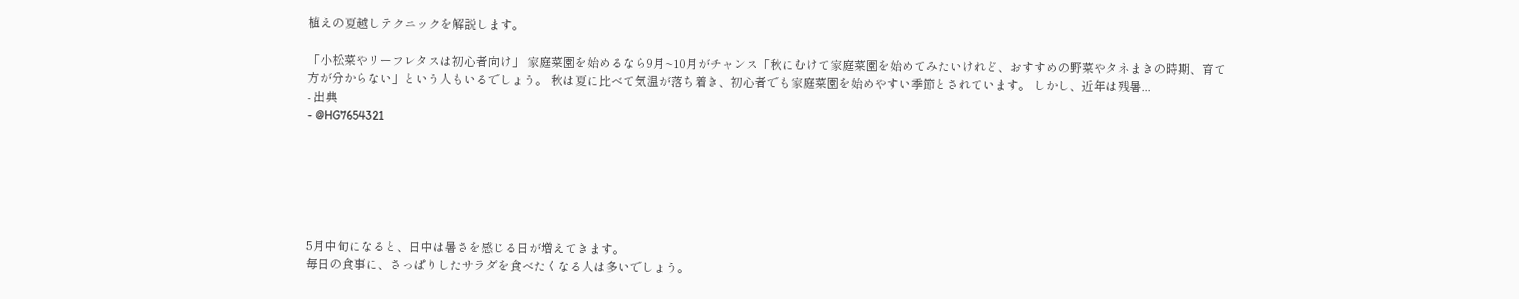植えの夏越しテクニックを解説します。

「小松菜やリーフレタスは初心者向け」 家庭菜園を始めるなら9月~10月がチャンス「秋にむけて家庭菜園を始めてみたいけれど、おすすめの野菜やタネまきの時期、育て方が分からない」という人もいるでしょう。 秋は夏に比べて気温が落ち着き、初心者でも家庭菜園を始めやすい季節とされています。 しかし、近年は残暑...
- 出典
- @HG7654321






5月中旬になると、日中は暑さを感じる日が増えてきます。
毎日の食事に、さっぱりしたサラダを食べたくなる人は多いでしょう。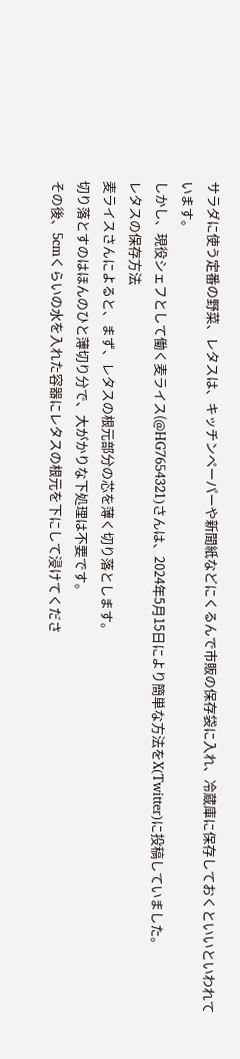サラダに使う定番の野菜、レタスは、キッチンペーパーや新聞紙などにくるんで市販の保存袋に入れ、冷蔵庫に保存しておくといいといわれています。
しかし、現役シェフとして働く麦ライス(@HG7654321)さんは、2024年5月15日により簡単な方法をX(Twitter)に投稿していました。
レタスの保存方法
麦ライスさんによると、まず、レタスの根元部分の芯を薄く切り落とします。
切り落とすのはほんのひと薄切り分で、大がかりな下処理は不要です。
その後、5cmくらいの水を入れた容器にレタスの根元を下にして浸けてくださ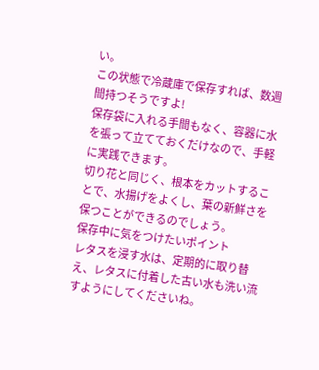い。
この状態で冷蔵庫で保存すれば、数週間持つそうですよ!
保存袋に入れる手間もなく、容器に水を張って立てておくだけなので、手軽に実践できます。
切り花と同じく、根本をカットすることで、水揚げをよくし、葉の新鮮さを保つことができるのでしょう。
保存中に気をつけたいポイント
レタスを浸す水は、定期的に取り替え、レタスに付着した古い水も洗い流すようにしてくださいね。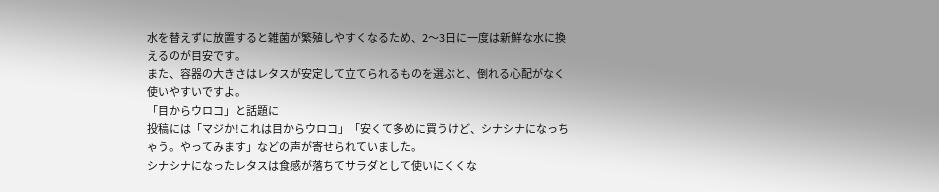水を替えずに放置すると雑菌が繁殖しやすくなるため、2〜3日に一度は新鮮な水に換えるのが目安です。
また、容器の大きさはレタスが安定して立てられるものを選ぶと、倒れる心配がなく使いやすいですよ。
「目からウロコ」と話題に
投稿には「マジか!これは目からウロコ」「安くて多めに買うけど、シナシナになっちゃう。やってみます」などの声が寄せられていました。
シナシナになったレタスは食感が落ちてサラダとして使いにくくな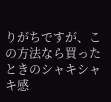りがちですが、この方法なら買ったときのシャキシャキ感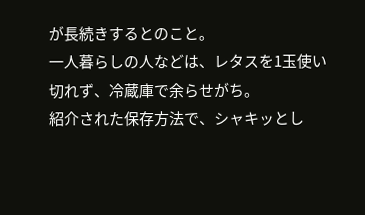が長続きするとのこと。
一人暮らしの人などは、レタスを1玉使い切れず、冷蔵庫で余らせがち。
紹介された保存方法で、シャキッとし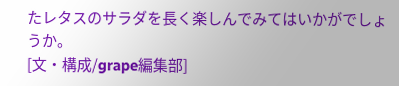たレタスのサラダを長く楽しんでみてはいかがでしょうか。
[文・構成/grape編集部]